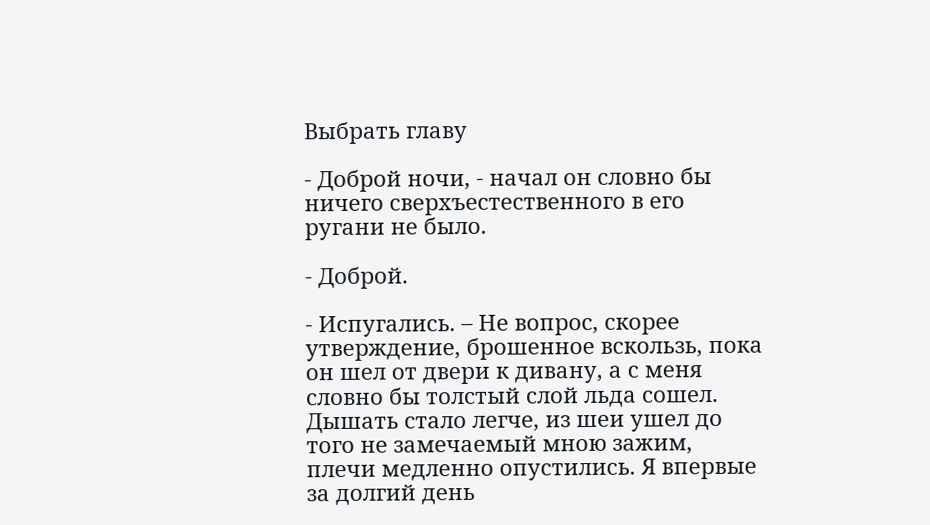Выбрать главу

- Доброй ночи, - начал он словно бы ничего сверхъестественного в его ругани не было.

- Доброй.

- Испугались. – Не вопрос, скорее утверждение, брошенное вскользь, пока он шел от двери к дивану, а с меня словно бы толстый слой льда сошел. Дышать стало легче, из шеи ушел до того не замечаемый мною зажим, плечи медленно опустились. Я впервые за долгий день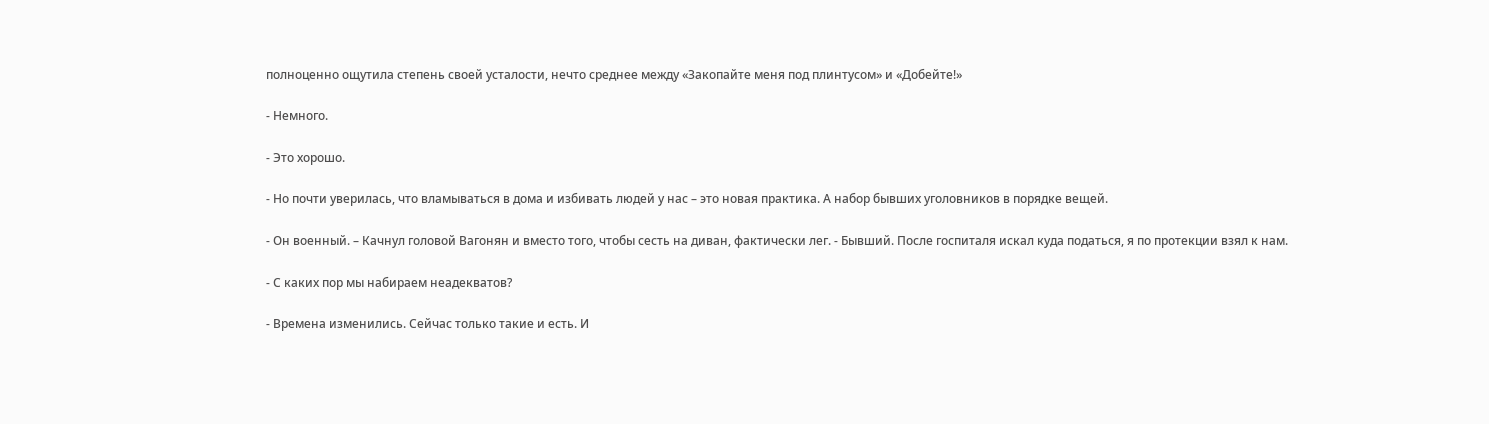полноценно ощутила степень своей усталости, нечто среднее между «Закопайте меня под плинтусом» и «Добейте!»

- Немного.

- Это хорошо.

- Но почти уверилась, что вламываться в дома и избивать людей у нас – это новая практика. А набор бывших уголовников в порядке вещей.

- Он военный. – Качнул головой Вагонян и вместо того, чтобы сесть на диван, фактически лег. - Бывший. После госпиталя искал куда податься, я по протекции взял к нам.

- С каких пор мы набираем неадекватов?

- Времена изменились. Сейчас только такие и есть. И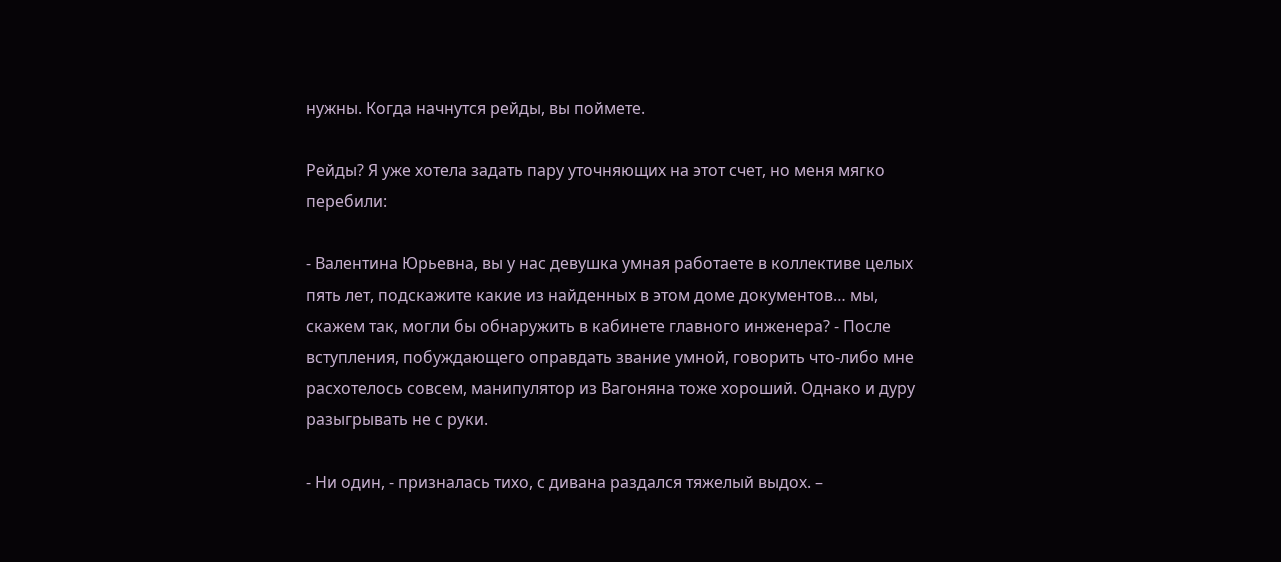нужны. Когда начнутся рейды, вы поймете.

Рейды? Я уже хотела задать пару уточняющих на этот счет, но меня мягко перебили:

- Валентина Юрьевна, вы у нас девушка умная работаете в коллективе целых пять лет, подскажите какие из найденных в этом доме документов… мы, скажем так, могли бы обнаружить в кабинете главного инженера? - После вступления, побуждающего оправдать звание умной, говорить что-либо мне расхотелось совсем, манипулятор из Вагоняна тоже хороший. Однако и дуру разыгрывать не с руки.

- Ни один, - призналась тихо, с дивана раздался тяжелый выдох. –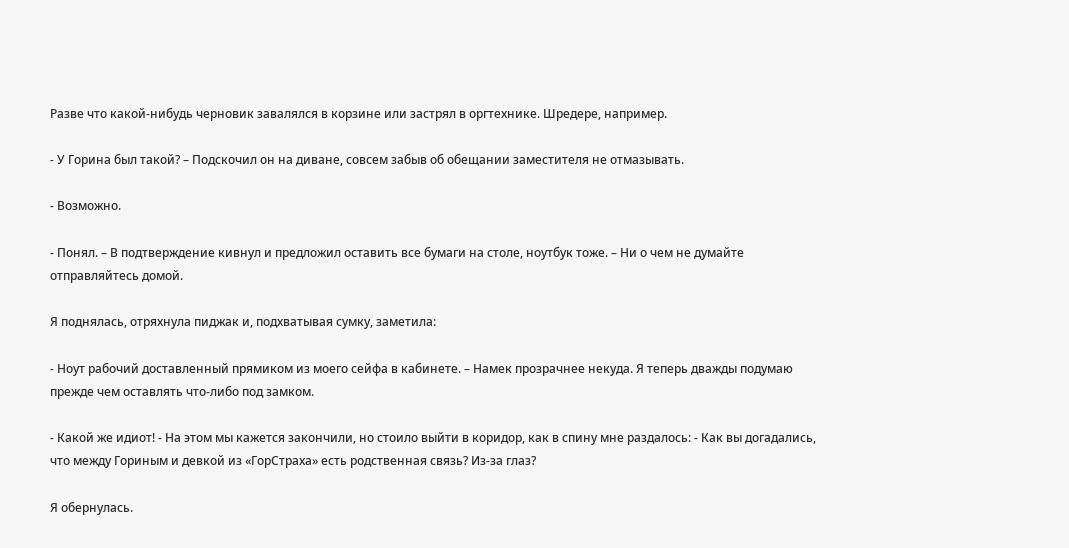Разве что какой-нибудь черновик завалялся в корзине или застрял в оргтехнике. Шредере, например.

- У Горина был такой? – Подскочил он на диване, совсем забыв об обещании заместителя не отмазывать.

- Возможно.

- Понял. – В подтверждение кивнул и предложил оставить все бумаги на столе, ноутбук тоже. – Ни о чем не думайте отправляйтесь домой.

Я поднялась, отряхнула пиджак и, подхватывая сумку, заметила:

- Ноут рабочий доставленный прямиком из моего сейфа в кабинете. – Намек прозрачнее некуда. Я теперь дважды подумаю прежде чем оставлять что-либо под замком.

- Какой же идиот! - На этом мы кажется закончили, но стоило выйти в коридор, как в спину мне раздалось: - Как вы догадались, что между Гориным и девкой из «ГорСтраха» есть родственная связь? Из-за глаз?

Я обернулась.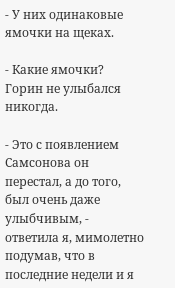- У них одинаковые ямочки на щеках.

- Какие ямочки? Горин не улыбался никогда.

- Это с появлением Самсонова он перестал, а до того, был очень даже улыбчивым, - ответила я, мимолетно подумав, что в последние недели и я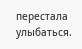перестала улыбаться.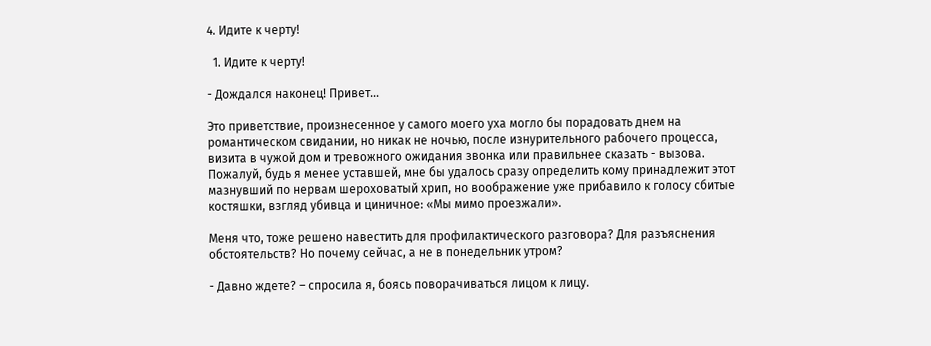4. Идите к черту!

  1. Идите к черту!

- Дождался наконец! Привет…

Это приветствие, произнесенное у самого моего уха могло бы порадовать днем на романтическом свидании, но никак не ночью, после изнурительного рабочего процесса, визита в чужой дом и тревожного ожидания звонка или правильнее сказать - вызова. Пожалуй, будь я менее уставшей, мне бы удалось сразу определить кому принадлежит этот мазнувший по нервам шероховатый хрип, но воображение уже прибавило к голосу сбитые костяшки, взгляд убивца и циничное: «Мы мимо проезжали».

Меня что, тоже решено навестить для профилактического разговора? Для разъяснения обстоятельств? Но почему сейчас, а не в понедельник утром?

- Давно ждете? – спросила я, боясь поворачиваться лицом к лицу.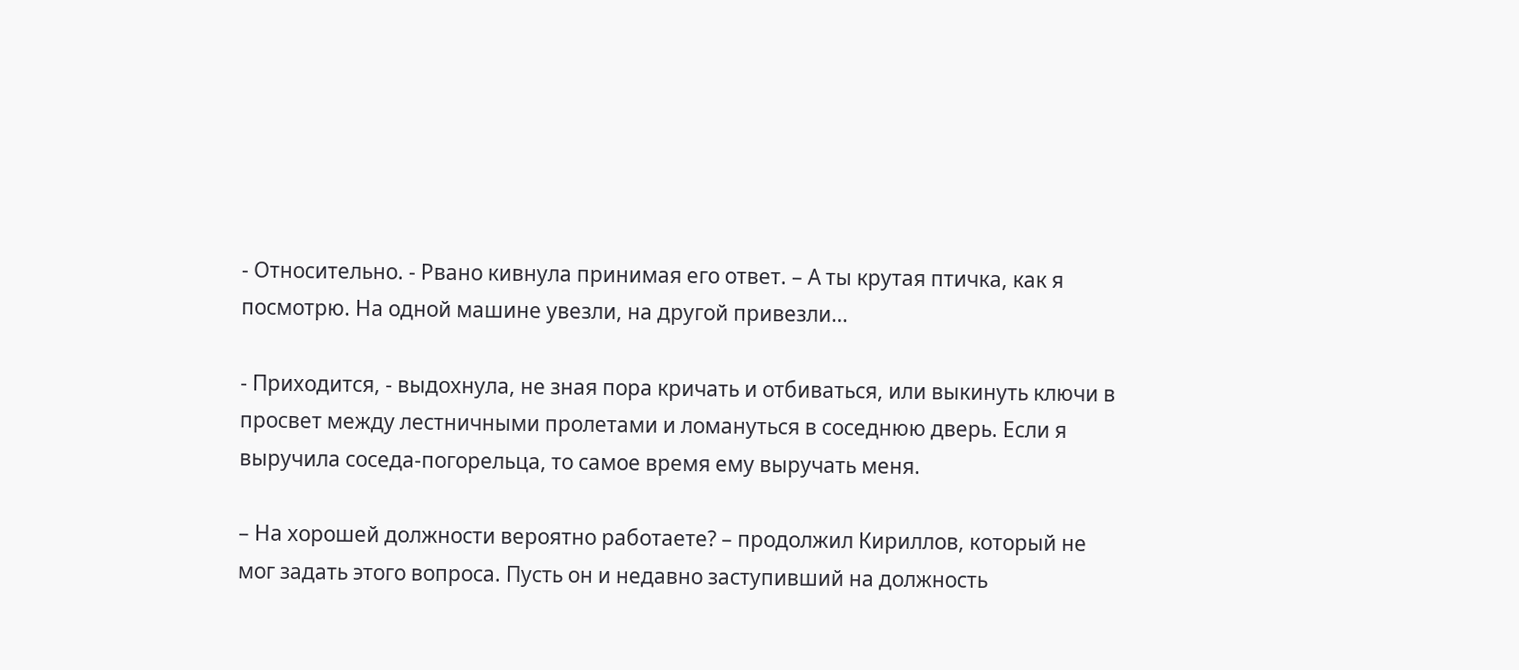- Относительно. - Рвано кивнула принимая его ответ. – А ты крутая птичка, как я посмотрю. На одной машине увезли, на другой привезли…

- Приходится, - выдохнула, не зная пора кричать и отбиваться, или выкинуть ключи в просвет между лестничными пролетами и ломануться в соседнюю дверь. Если я выручила соседа-погорельца, то самое время ему выручать меня.

– На хорошей должности вероятно работаете? – продолжил Кириллов, который не мог задать этого вопроса. Пусть он и недавно заступивший на должность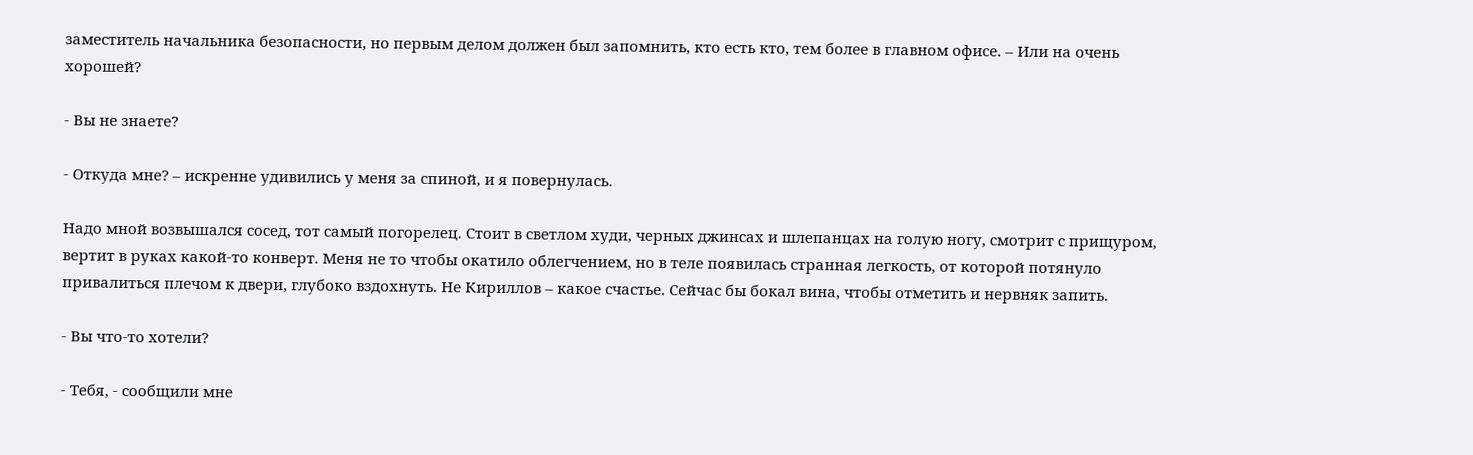заместитель начальника безопасности, но первым делом должен был запомнить, кто есть кто, тем более в главном офисе. – Или на очень хорошей?

- Вы не знаете?

- Откуда мне? – искренне удивились у меня за спиной, и я повернулась.

Надо мной возвышался сосед, тот самый погорелец. Стоит в светлом худи, черных джинсах и шлепанцах на голую ногу, смотрит с прищуром, вертит в руках какой-то конверт. Меня не то чтобы окатило облегчением, но в теле появилась странная легкость, от которой потянуло привалиться плечом к двери, глубоко вздохнуть. Не Кириллов – какое счастье. Сейчас бы бокал вина, чтобы отметить и нервняк запить.

- Вы что-то хотели?

- Тебя, - сообщили мне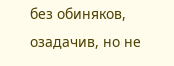без обиняков, озадачив, но не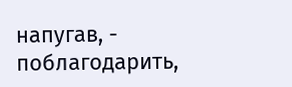напугав, - поблагодарить,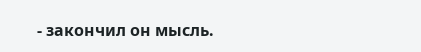- закончил он мысль.